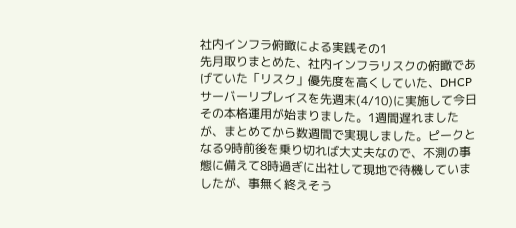社内インフラ俯瞰による実践その1
先月取りまとめた、社内インフラリスクの俯瞰であげていた「リスク」優先度を高くしていた、DHCPサーバーリプレイスを先週末(4/10)に実施して今日その本格運用が始まりました。1週間遅れましたが、まとめてから数週間で実現しました。ピークとなる9時前後を乗り切れば大丈夫なので、不測の事態に備えて8時過ぎに出社して現地で待機していましたが、事無く終えそう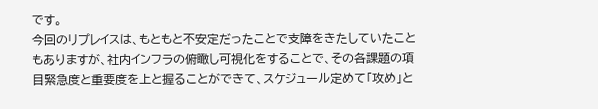です。
今回のリプレイスは、もともと不安定だったことで支障をきたしていたこともありますが、社内インフラの俯瞰し可視化をすることで、その各課題の項目緊急度と重要度を上と握ることができて、スケジュール定めて「攻め」と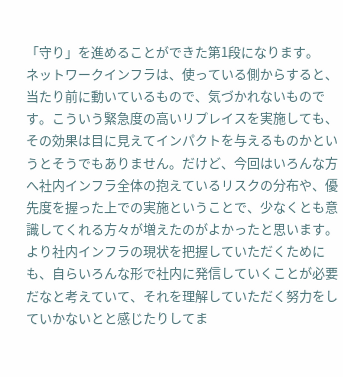「守り」を進めることができた第1段になります。
ネットワークインフラは、使っている側からすると、当たり前に動いているもので、気づかれないものです。こういう緊急度の高いリプレイスを実施しても、その効果は目に見えてインパクトを与えるものかというとそうでもありません。だけど、今回はいろんな方へ社内インフラ全体の抱えているリスクの分布や、優先度を握った上での実施ということで、少なくとも意識してくれる方々が増えたのがよかったと思います。より社内インフラの現状を把握していただくためにも、自らいろんな形で社内に発信していくことが必要だなと考えていて、それを理解していただく努力をしていかないとと感じたりしてま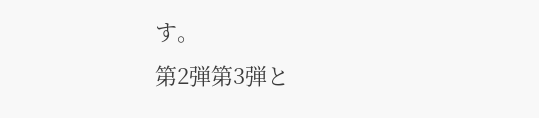す。
第2弾第3弾と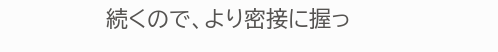続くので、より密接に握っ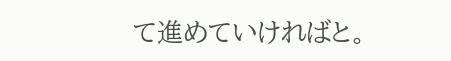て進めていければと。